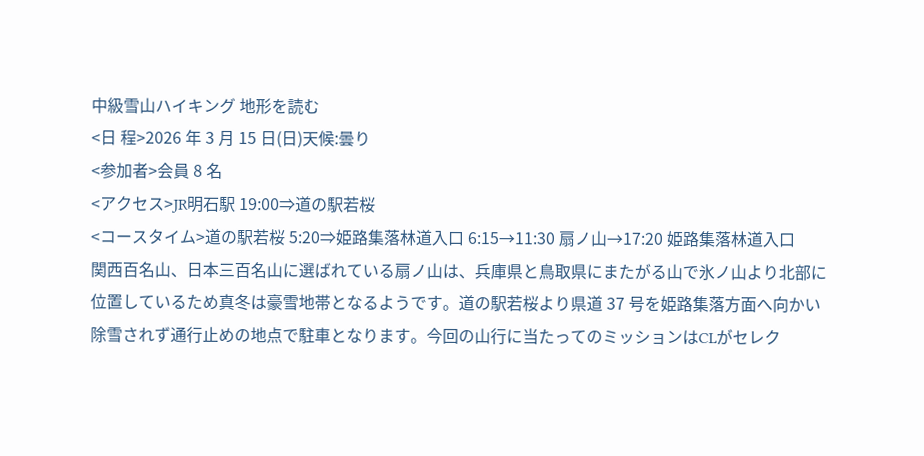中級雪山ハイキング 地形を読む
<日 程>2026 年 3 月 15 日(日)天候:曇り
<参加者>会員 8 名
<アクセス>JR明石駅 19:00⇒道の駅若桜
<コースタイム>道の駅若桜 5:20⇒姫路集落林道入口 6:15→11:30 扇ノ山→17:20 姫路集落林道入口
関西百名山、日本三百名山に選ばれている扇ノ山は、兵庫県と鳥取県にまたがる山で氷ノ山より北部に位置しているため真冬は豪雪地帯となるようです。道の駅若桜より県道 37 号を姫路集落方面へ向かい除雪されず通行止めの地点で駐車となります。今回の山行に当たってのミッションはCLがセレク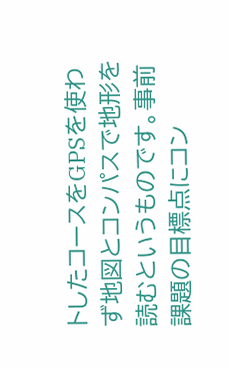トしたコースをGPSを使わず地図とコンパスで地形を読むというものです。事前課題の目標点にコン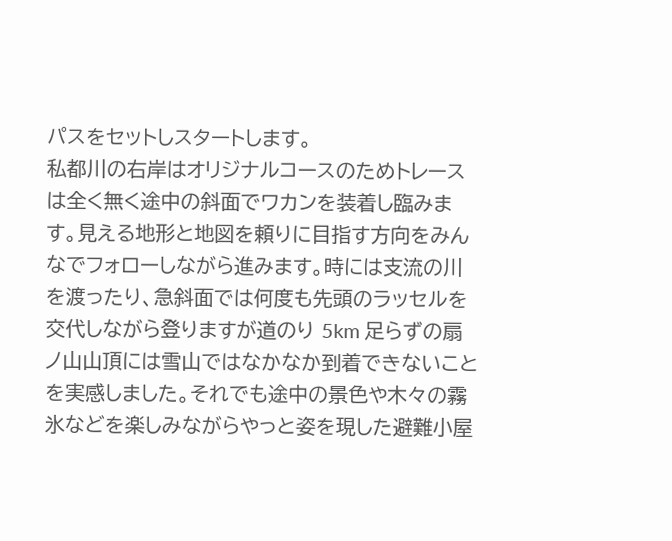パスをセットしスタートします。
私都川の右岸はオリジナルコースのためトレースは全く無く途中の斜面でワカンを装着し臨みます。見える地形と地図を頼りに目指す方向をみんなでフォローしながら進みます。時には支流の川を渡ったり、急斜面では何度も先頭のラッセルを交代しながら登りますが道のり 5km 足らずの扇ノ山山頂には雪山ではなかなか到着できないことを実感しました。それでも途中の景色や木々の霧氷などを楽しみながらやっと姿を現した避難小屋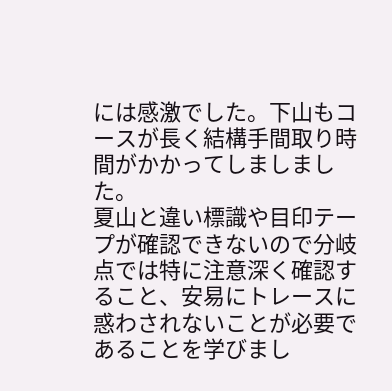には感激でした。下山もコースが長く結構手間取り時間がかかってしましました。
夏山と違い標識や目印テープが確認できないので分岐点では特に注意深く確認すること、安易にトレースに惑わされないことが必要であることを学びまし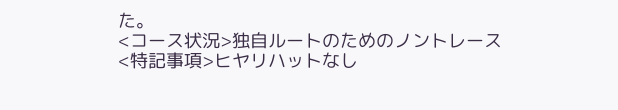た。
<コース状況>独自ルートのためのノントレース
<特記事項>ヒヤリハットなし